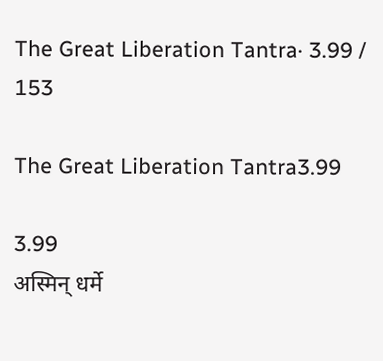The Great Liberation Tantra· 3.99 / 153

The Great Liberation Tantra3.99

3.99
अस्मिन् धर्मे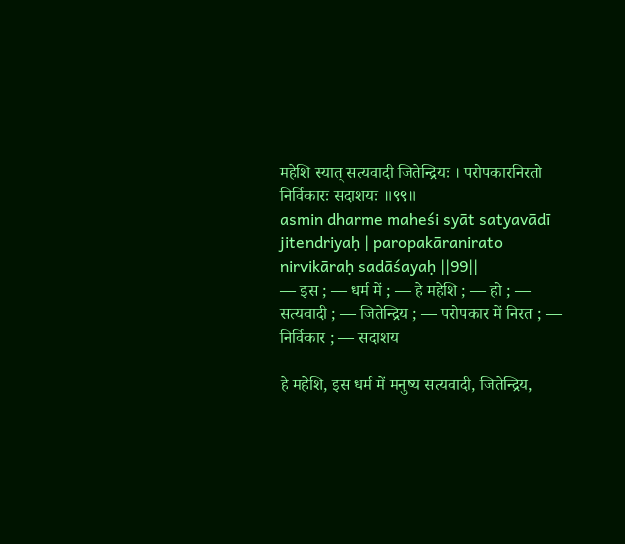महेशि स्यात् सत्यवादी जितेन्द्रियः । परोपकारनिरतो निर्विकारः सदाशयः ॥९९॥
asmin dharme maheśi syāt satyavādī jitendriyaḥ | paropakāranirato nirvikāraḥ sadāśayaḥ ||99||
— इस ; — धर्म में ; — हे महेशि ; — हो ; — सत्यवादी ; — जितेन्द्रिय ; — परोपकार में निरत ; — निर्विकार ; — सदाशय

हे महेशि, इस धर्म में मनुष्य सत्यवादी, जितेन्द्रिय,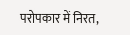परोपकार में निरत,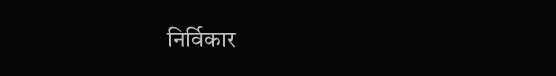निर्विकार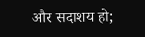और सदाशय हो;